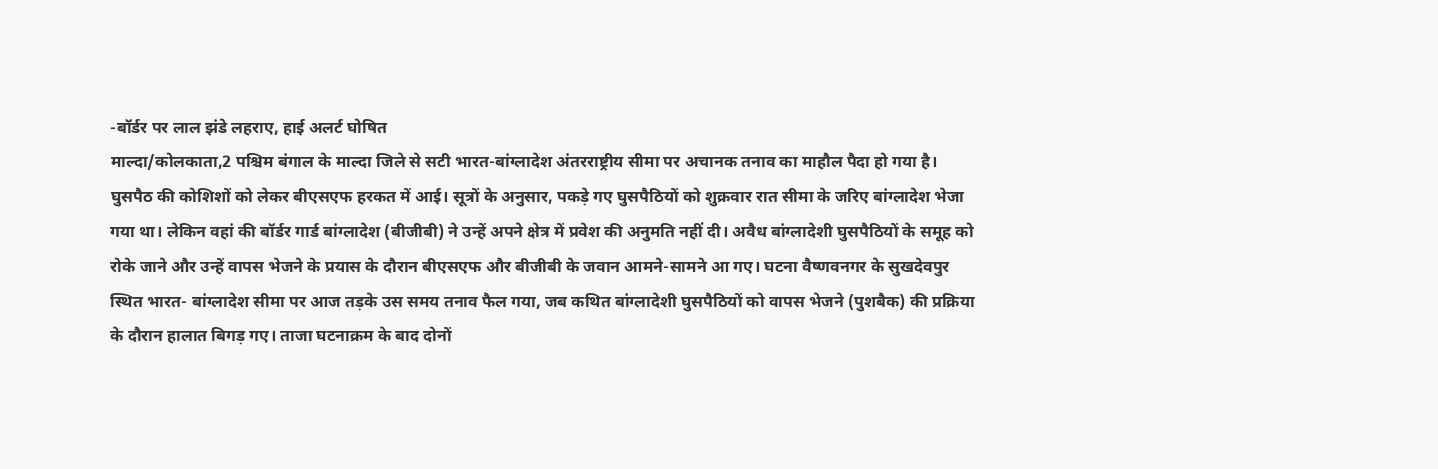-बॉर्डर पर लाल झंडे लहराए, हाई अलर्ट घोषित
माल्दा/कोलकाता,2 पश्चिम बंगाल के माल्दा जिले से सटी भारत-बांग्लादेश अंतरराष्ट्रीय सीमा पर अचानक तनाव का माहौल पैदा हो गया है। घुसपैठ की कोशिशों को लेकर बीएसएफ हरकत में आई। सूत्रों के अनुसार, पकड़े गए घुसपैठियों को शुक्रवार रात सीमा के जरिए बांग्लादेश भेजा गया था। लेकिन वहां की बॉर्डर गार्ड बांग्लादेश (बीजीबी) ने उन्हें अपने क्षेत्र में प्रवेश की अनुमति नहीं दी। अवैध बांग्लादेशी घुसपैठियों के समूह को रोके जाने और उन्हें वापस भेजने के प्रयास के दौरान बीएसएफ और बीजीबी के जवान आमने-सामने आ गए। घटना वैष्णवनगर के सुखदेवपुर स्थित भारत- बांग्लादेश सीमा पर आज तड़के उस समय तनाव फैल गया, जब कथित बांग्लादेशी घुसपैठियों को वापस भेजने (पुशबैक) की प्रक्रिया के दौरान हालात बिगड़ गए। ताजा घटनाक्रम के बाद दोनों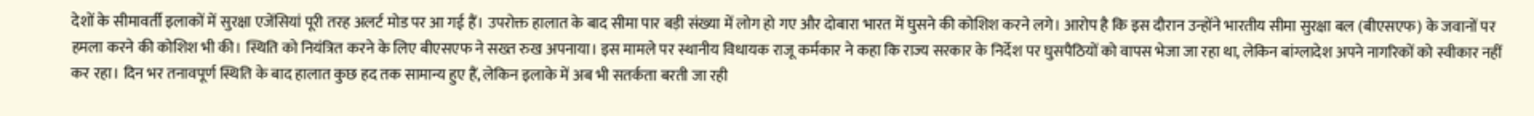देशों के सीमावर्ती इलाकों में सुरक्षा एजेंसियां पूरी तरह अलर्ट मोड पर आ गई हैं। उपरोक्त हालात के बाद सीमा पार बड़ी संख्या में लोग हो गए और दोबारा भारत में घुसने की कोशिश करने लगे। आरोप है कि इस दौरान उन्होंने भारतीय सीमा सुरक्षा बल (बीएसएफ) के जवानों पर हमला करने की कोशिश भी की। स्थिति को नियंत्रित करने के लिए बीएसएफ ने सख्त रुख अपनाया। इस मामले पर स्थानीय विधायक राजू कर्मकार ने कहा कि राज्य सरकार के निर्देश पर घुसपैठियों को वापस भेजा जा रहा था, लेकिन बांग्लादेश अपने नागरिकों को स्वीकार नहीं कर रहा। दिन भर तनावपूर्ण स्थिति के बाद हालात कुछ हद तक सामान्य हुए हैं, लेकिन इलाके में अब भी सतर्कता बरती जा रही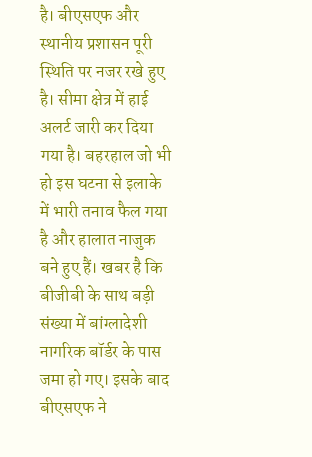है। बीएसएफ और स्थानीय प्रशासन पूरी स्थिति पर नजर रखे हुए है। सीमा क्षेत्र में हाई अलर्ट जारी कर दिया गया है। बहरहाल जो भी हो इस घटना से इलाके में भारी तनाव फैल गया है और हालात नाजुक बने हुए हैं। खबर है कि बीजीबी के साथ बड़ी संख्या में बांग्लादेशी नागरिक बॉर्डर के पास जमा हो गए। इसके बाद बीएसएफ ने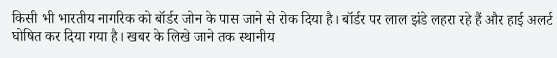किसी भी भारतीय नागरिक को बॉर्डर जोन के पास जाने से रोक दिया है। बॉर्डर पर लाल झंडे लहरा रहे हैं और हाई अलर्ट घोषित कर दिया गया है। खबर के लिखे जाने तक स्थानीय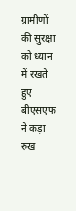ग्रामीणों की सुरक्षा को ध्यान में रखते हुए बीएसएफ ने कड़ा रुख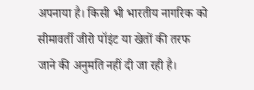अपनाया है। किसी भी भारतीय नागरिक को सीमावर्ती जीरो पॉइंट या खेतों की तरफ जाने की अनुमति नहीं दी जा रही है।